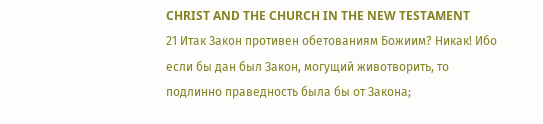CHRIST AND THE CHURCH IN THE NEW TESTAMENT
21 Итак Закон противен обетованиям Божиим? Никак! Ибо если бы дан был Закон, могущий животворить, то подлинно праведность была бы от Закона;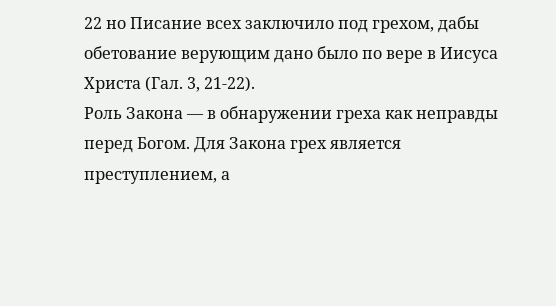22 но Писание всех заключило под грехом, дабы обетование верующим дано было по вере в Иисуса Христа (Гал. 3, 21-22).
Роль Закона — в обнаружении греха как неправды перед Богом. Для Закона грех является преступлением, а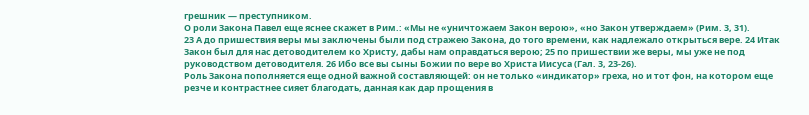грешник — преступником.
О роли Закона Павел еще яснее скажет в Рим.: «Мы не «уничтожаем Закон верою», «но Закон утверждаем» (Рим. 3, 31).
23 А до пришествия веры мы заключены были под стражею Закона, до того времени, как надлежало открыться вере. 24 Итак Закон был для нас детоводителем ко Христу, дабы нам оправдаться верою; 25 по пришествии же веры, мы уже не под руководством детоводителя. 26 Ибо все вы сыны Божии по вере во Христа Иисуса (Гал. 3, 23-26).
Роль Закона пополняется еще одной важной составляющей: он не только «индикатор» греха, но и тот фон, на котором еще резче и контрастнее сияет благодать, данная как дар прощения в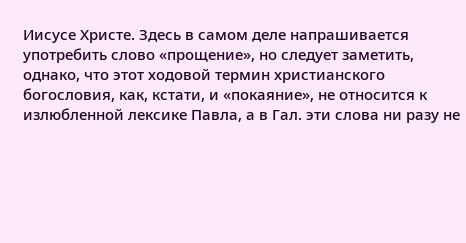Иисусе Христе. Здесь в самом деле напрашивается употребить слово «прощение», но следует заметить, однако, что этот ходовой термин христианского богословия, как, кстати, и «покаяние», не относится к излюбленной лексике Павла, а в Гал. эти слова ни разу не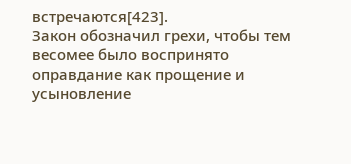встречаются[423].
Закон обозначил грехи, чтобы тем весомее было воспринято оправдание как прощение и усыновление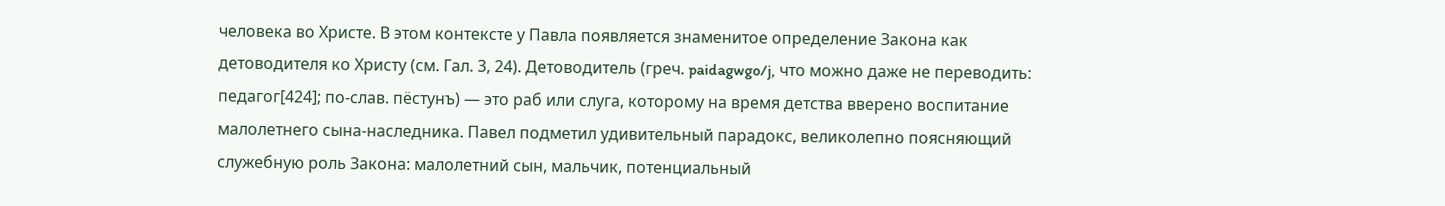человека во Христе. В этом контексте у Павла появляется знаменитое определение Закона как детоводителя ко Христу (см. Гал. 3, 24). Детоводитель (греч. paidagwgo/j, что можно даже не переводить: педагог[424]; по-слав. пёстунъ) — это раб или слуга, которому на время детства вверено воспитание малолетнего сына-наследника. Павел подметил удивительный парадокс, великолепно поясняющий служебную роль Закона: малолетний сын, мальчик, потенциальный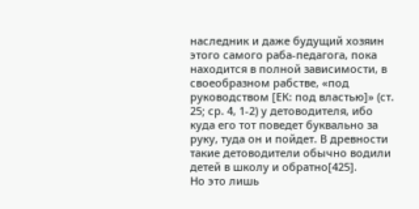наследник и даже будущий хозяин этого самого раба-педагога, пока находится в полной зависимости, в своеобразном рабстве, «под руководством [ЕК: под властью]» (ст. 25; ср. 4, 1-2) у детоводителя, ибо куда его тот поведет буквально за руку, туда он и пойдет. В древности такие детоводители обычно водили детей в школу и обратно[425].
Но это лишь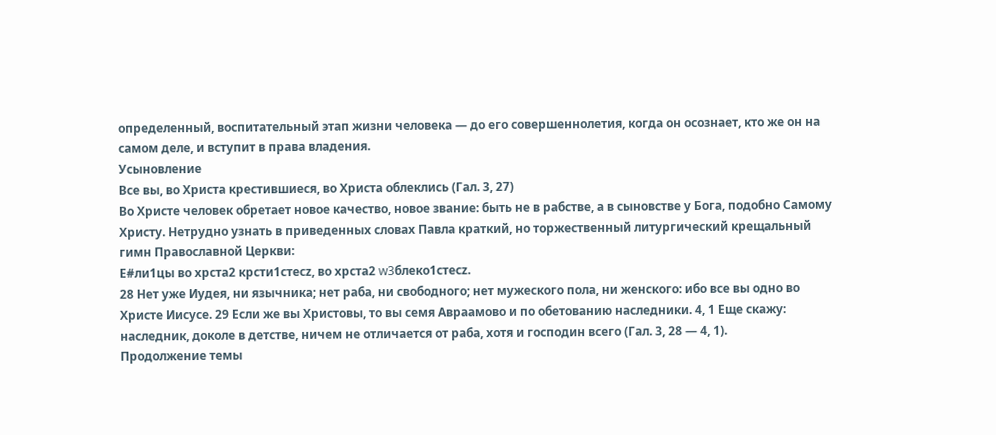определенный, воспитательный этап жизни человека — до его совершеннолетия, когда он осознает, кто же он на самом деле, и вступит в права владения.
Усыновление
Все вы, во Христа крестившиеся, во Христа облеклись (Гал. 3, 27)
Во Христе человек обретает новое качество, новое звание: быть не в рабстве, а в сыновстве у Бога, подобно Самому Христу. Нетрудно узнать в приведенных словах Павла краткий, но торжественный литургический крещальный гимн Православной Церкви:
Е#ли1цы во хрcта2 крcти1стесz, во хрcта2 w3блеко1стесz.
28 Нет уже Иудея, ни язычника; нет раба, ни свободного; нет мужеского пола, ни женского: ибо все вы одно во Христе Иисусе. 29 Если же вы Христовы, то вы семя Авраамово и по обетованию наследники. 4, 1 Еще скажу: наследник, доколе в детстве, ничем не отличается от раба, хотя и господин всего (Гал. 3, 28 — 4, 1).
Продолжение темы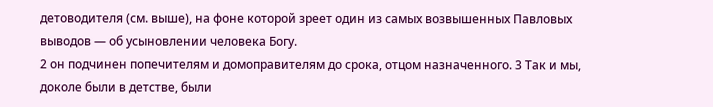детоводителя (см. выше), на фоне которой зреет один из самых возвышенных Павловых выводов — об усыновлении человека Богу.
2 он подчинен попечителям и домоправителям до срока, отцом назначенного. 3 Так и мы, доколе были в детстве, были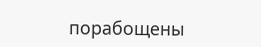порабощены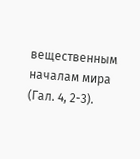вещественным началам мира (Гал. 4, 2-3).